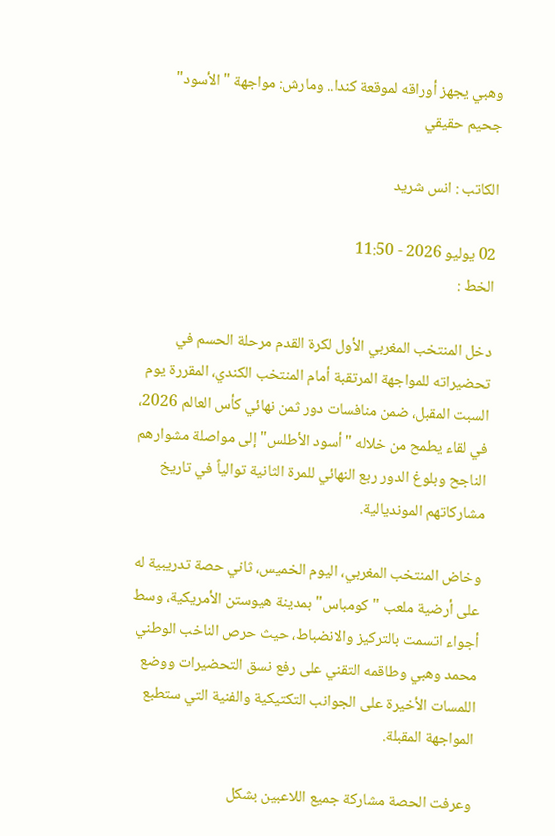وهبي يجهز أوراقه لموقعة كندا.. ومارش: مواجهة "الأسود" جحيم حقيقي

الكاتب : انس شريد

02 يوليو 2026 - 11:50
الخط :

دخل المنتخب المغربي الأول لكرة القدم مرحلة الحسم في تحضيراته للمواجهة المرتقبة أمام المنتخب الكندي، المقررة يوم السبت المقبل، ضمن منافسات دور ثمن نهائي كأس العالم 2026، في لقاء يطمح من خلاله "أسود الأطلس" إلى مواصلة مشوارهم الناجح وبلوغ الدور ربع النهائي للمرة الثانية توالياً في تاريخ مشاركاتهم المونديالية.

وخاض المنتخب المغربي، اليوم الخميس، ثاني حصة تدريبية له على أرضية ملعب "كومباس" بمدينة هيوستن الأمريكية، وسط أجواء اتسمت بالتركيز والانضباط، حيث حرص الناخب الوطني محمد وهبي وطاقمه التقني على رفع نسق التحضيرات ووضع اللمسات الأخيرة على الجوانب التكتيكية والفنية التي ستطبع المواجهة المقبلة.

وعرفت الحصة مشاركة جميع اللاعبين بشكل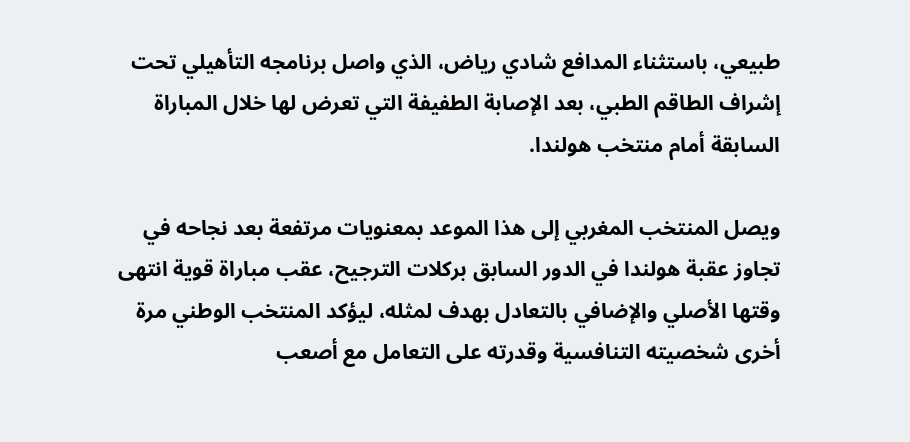طبيعي، باستثناء المدافع شادي رياض، الذي واصل برنامجه التأهيلي تحت إشراف الطاقم الطبي، بعد الإصابة الطفيفة التي تعرض لها خلال المباراة السابقة أمام منتخب هولندا.

ويصل المنتخب المغربي إلى هذا الموعد بمعنويات مرتفعة بعد نجاحه في تجاوز عقبة هولندا في الدور السابق بركلات الترجيح، عقب مباراة قوية انتهى وقتها الأصلي والإضافي بالتعادل بهدف لمثله، ليؤكد المنتخب الوطني مرة أخرى شخصيته التنافسية وقدرته على التعامل مع أصعب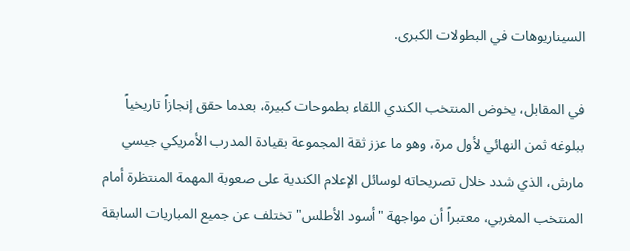السيناريوهات في البطولات الكبرى.

في المقابل، يخوض المنتخب الكندي اللقاء بطموحات كبيرة، بعدما حقق إنجازاً تاريخياً ببلوغه ثمن النهائي لأول مرة، وهو ما عزز ثقة المجموعة بقيادة المدرب الأمريكي جيسي مارش، الذي شدد خلال تصريحاته لوسائل الإعلام الكندية على صعوبة المهمة المنتظرة أمام المنتخب المغربي، معتبراً أن مواجهة "أسود الأطلس" تختلف عن جميع المباريات السابقة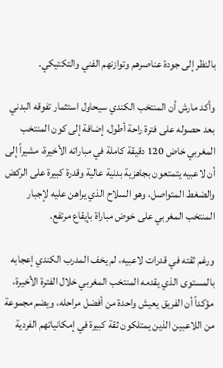بالنظر إلى جودة عناصرهم وتوازنهم الفني والتكتيكي.

وأكد مارش أن المنتخب الكندي سيحاول استثمار تفوقه البدني بعد حصوله على فترة راحة أطول، إضافة إلى كون المنتخب المغربي خاض 120 دقيقة كاملة في مباراته الأخيرة، مشيراً إلى أن لاعبيه يتمتعون بجاهزية بدنية عالية وقدرة كبيرة على الركض والضغط المتواصل، وهو السلاح الذي يراهن عليه لإجبار المنتخب المغربي على خوض مباراة بإيقاع مرتفع.

ورغم ثقته في قدرات لاعبيه، لم يخف المدرب الكندي إعجابه بالمستوى الذي يقدمه المنتخب المغربي خلال الفترة الأخيرة، مؤكداً أن الفريق يعيش واحدة من أفضل مراحله، ويضم مجموعة من اللاعبين الذين يمتلكون ثقة كبيرة في إمكانياتهم الفردية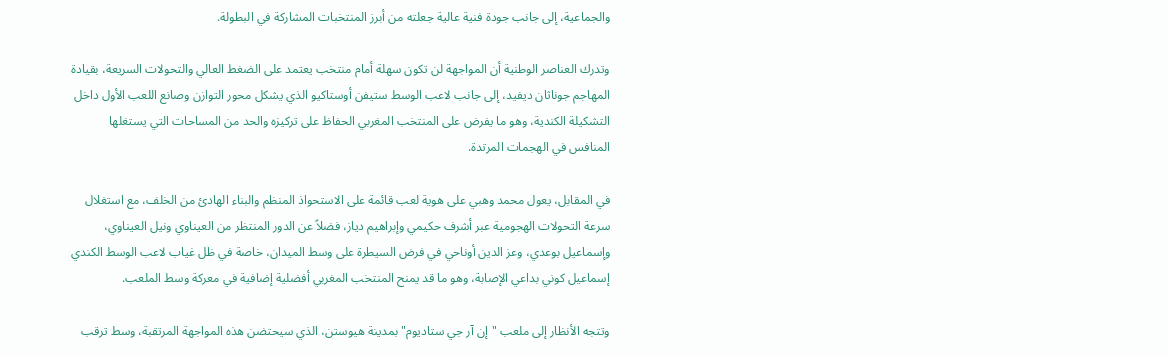والجماعية، إلى جانب جودة فنية عالية جعلته من أبرز المنتخبات المشاركة في البطولة.

وتدرك العناصر الوطنية أن المواجهة لن تكون سهلة أمام منتخب يعتمد على الضغط العالي والتحولات السريعة، بقيادة المهاجم جوناثان ديفيد، إلى جانب لاعب الوسط ستيفن أوستاكيو الذي يشكل محور التوازن وصانع اللعب الأول داخل التشكيلة الكندية، وهو ما يفرض على المنتخب المغربي الحفاظ على تركيزه والحد من المساحات التي يستغلها المنافس في الهجمات المرتدة.

في المقابل، يعول محمد وهبي على هوية لعب قائمة على الاستحواذ المنظم والبناء الهادئ من الخلف، مع استغلال سرعة التحولات الهجومية عبر أشرف حكيمي وإبراهيم دياز، فضلاً عن الدور المنتظر من العيناوي ونيل العيناوي، وإسماعيل بوعدي، وعز الدين أوناحي في فرض السيطرة على وسط الميدان، خاصة في ظل غياب لاعب الوسط الكندي إسماعيل كوني بداعي الإصابة، وهو ما قد يمنح المنتخب المغربي أفضلية إضافية في معركة وسط الملعب.

وتتجه الأنظار إلى ملعب "إن آر جي ستاديوم" بمدينة هيوستن، الذي سيحتضن هذه المواجهة المرتقبة، وسط ترقب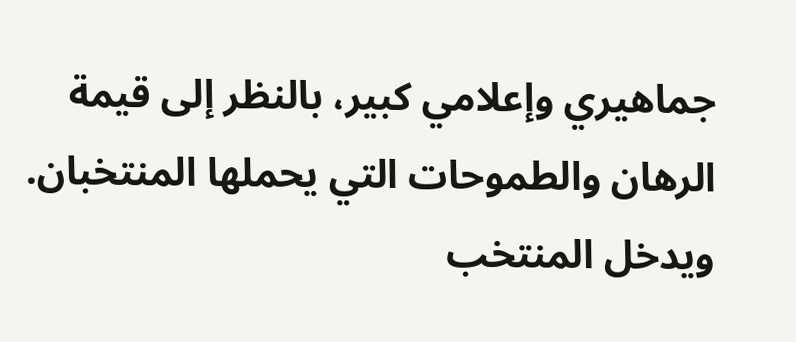جماهيري وإعلامي كبير، بالنظر إلى قيمة الرهان والطموحات التي يحملها المنتخبان. ويدخل المنتخب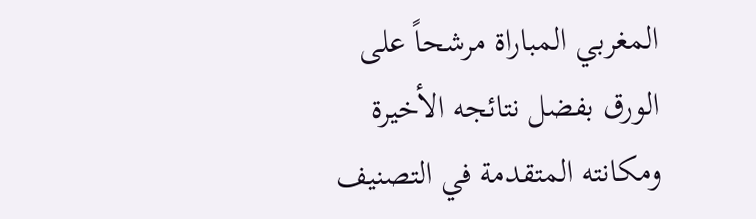المغربي المباراة مرشحاً على الورق بفضل نتائجه الأخيرة ومكانته المتقدمة في التصنيف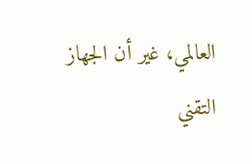العالمي، غير أن الجهاز التقني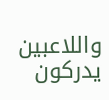واللاعبين يدركون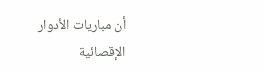أن مباريات الأدوار الإقصائية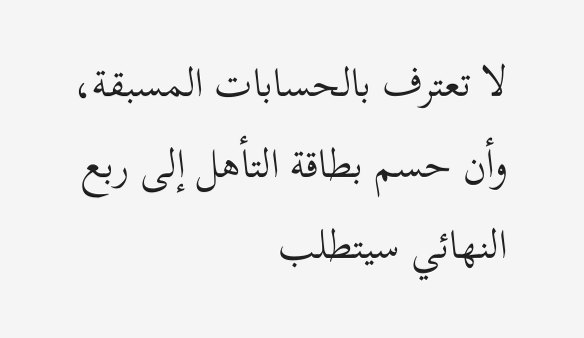لا تعترف بالحسابات المسبقة، وأن حسم بطاقة التأهل إلى ربع النهائي سيتطلب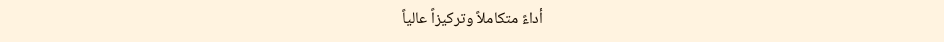أداءً متكاملاً وتركيزاً عالياً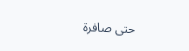حتى صافرة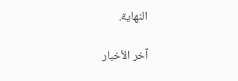النهاية.

آخر الأخبار